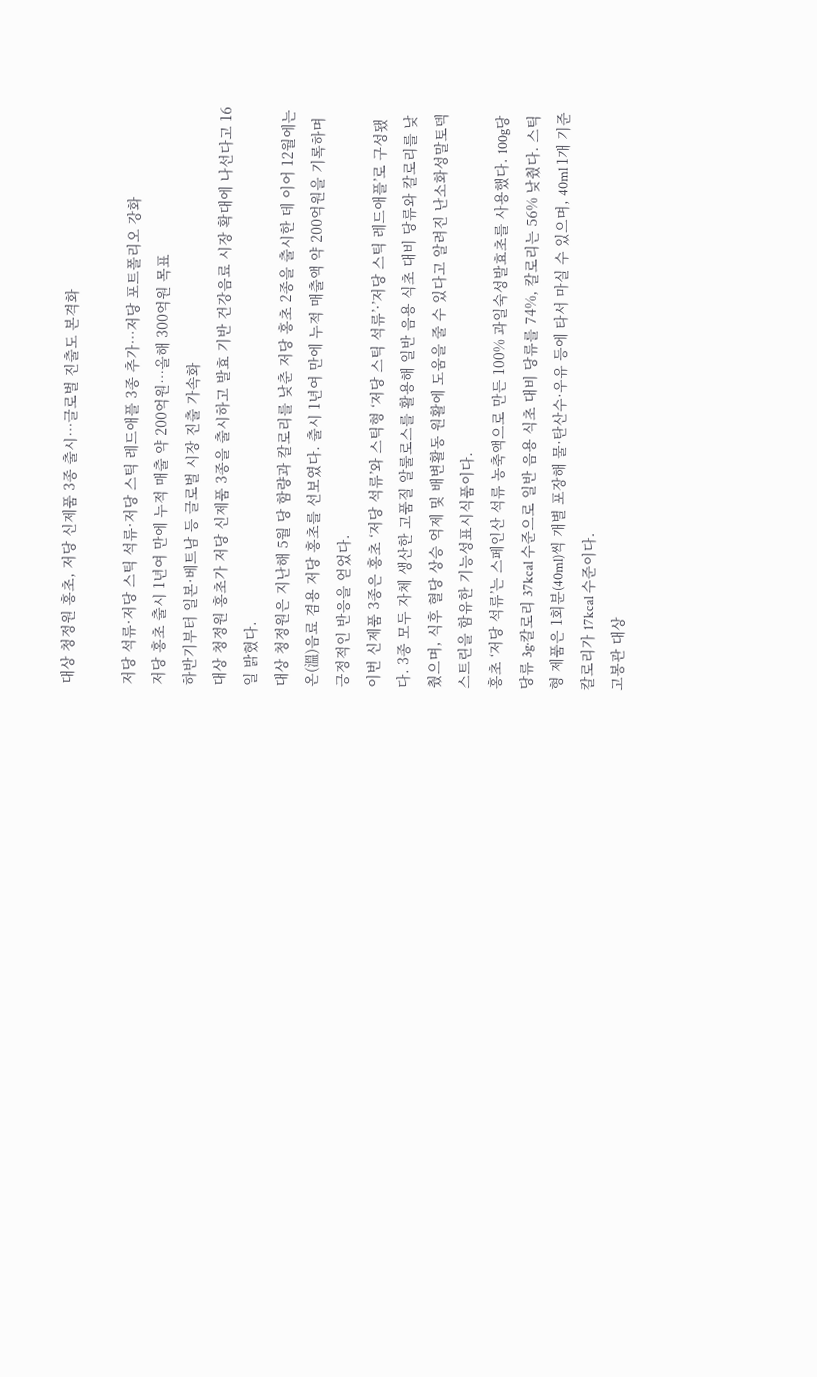대상 청정원 홍초, 저당 신제품 3종 출시…글로벌 진출도 본격화

저당 석류·저당 스틱 석류·저당 스틱 레드애플 3종 추가…저당 포트폴리오 강화
저당 홍초 출시 1년여 만에 누적 매출 약 200억원…올해 300억원 목표
하반기부터 일본·베트남 등 글로벌 시장 진출 가속화
대상 청정원 홍초가 저당 신제품 3종을 출시하고 발효 기반 건강음료 시장 확대에 나선다고 16일 밝혔다.
대상 청정원은 지난해 5월 당 함량과 칼로리를 낮춘 저당 홍초 2종을 출시한 데 이어 12월에는 온(溫)음료 겸용 저당 홍초를 선보였다. 출시 1년여 만에 누적 매출액 약 200억원을 기록하며 긍정적인 반응을 얻었다.
이번 신제품 3종은 홍초 ‘저당 석류’와 스틱형 ‘저당 스틱 석류’·’저당 스틱 레드애플’로 구성됐다. 3종 모두 자체 생산한 고품질 알룰로스를 활용해 일반 음용 식초 대비 당류와 칼로리를 낮췄으며, 식후 혈당 상승 억제 및 배변활동 원활에 도움을 줄 수 있다고 알려진 난소화성말토덱스트린을 함유한 기능성표시식품이다.
홍초 ‘저당 석류’는 스페인산 석류 농축액으로 만든 100% 과일숙성발효초를 사용했다. 100g당 당류 3g·칼로리 37kcal 수준으로 일반 음용 식초 대비 당류를 74%, 칼로리는 56% 낮췄다. 스틱형 제품은 1회분(40ml)씩 개별 포장해 물·탄산수·우유 등에 타서 마실 수 있으며, 40ml 1개 기준 칼로리가 17kcal 수준이다.
고봉관 대상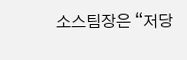소스팀장은 “저당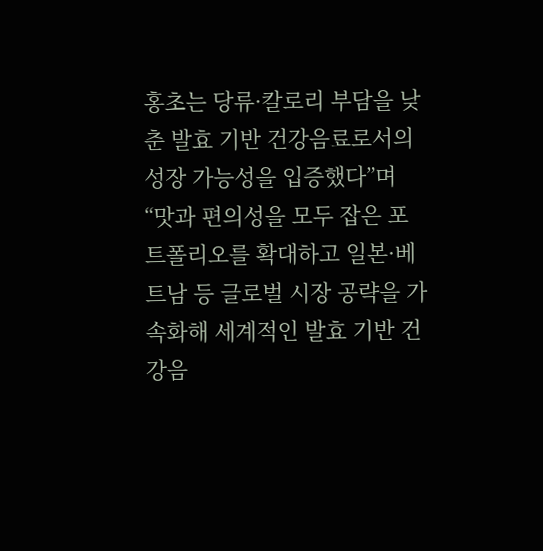홍초는 당류·칼로리 부담을 낮춘 발효 기반 건강음료로서의 성장 가능성을 입증했다”며 “맛과 편의성을 모두 잡은 포트폴리오를 확대하고 일본·베트남 등 글로벌 시장 공략을 가속화해 세계적인 발효 기반 건강음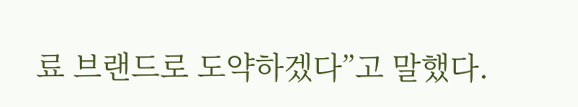료 브랜드로 도약하겠다”고 말했다.